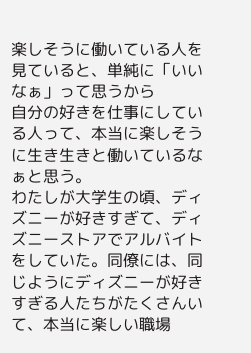楽しそうに働いている人を見ていると、単純に「いいなぁ」って思うから
自分の好きを仕事にしている人って、本当に楽しそうに生き生きと働いているなぁと思う。
わたしが大学生の頃、ディズニーが好きすぎて、ディズニーストアでアルバイトをしていた。同僚には、同じようにディズニーが好きすぎる人たちがたくさんいて、本当に楽しい職場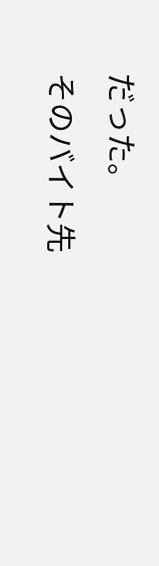だった。
そのバイト先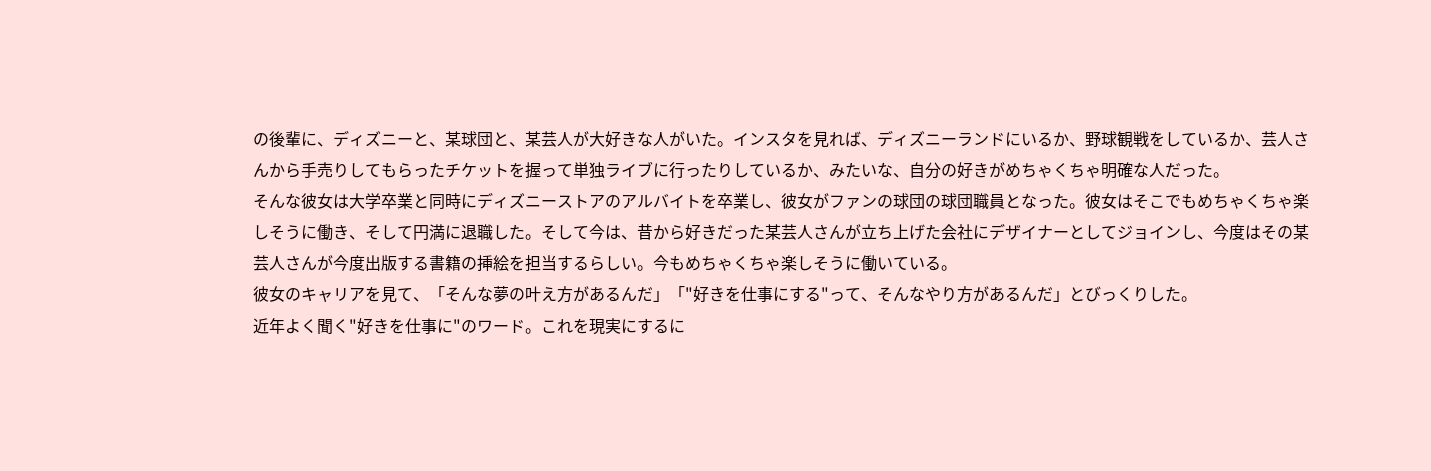の後輩に、ディズニーと、某球団と、某芸人が大好きな人がいた。インスタを見れば、ディズニーランドにいるか、野球観戦をしているか、芸人さんから手売りしてもらったチケットを握って単独ライブに行ったりしているか、みたいな、自分の好きがめちゃくちゃ明確な人だった。
そんな彼女は大学卒業と同時にディズニーストアのアルバイトを卒業し、彼女がファンの球団の球団職員となった。彼女はそこでもめちゃくちゃ楽しそうに働き、そして円満に退職した。そして今は、昔から好きだった某芸人さんが立ち上げた会社にデザイナーとしてジョインし、今度はその某芸人さんが今度出版する書籍の挿絵を担当するらしい。今もめちゃくちゃ楽しそうに働いている。
彼女のキャリアを見て、「そんな夢の叶え方があるんだ」「"好きを仕事にする"って、そんなやり方があるんだ」とびっくりした。
近年よく聞く"好きを仕事に"のワード。これを現実にするに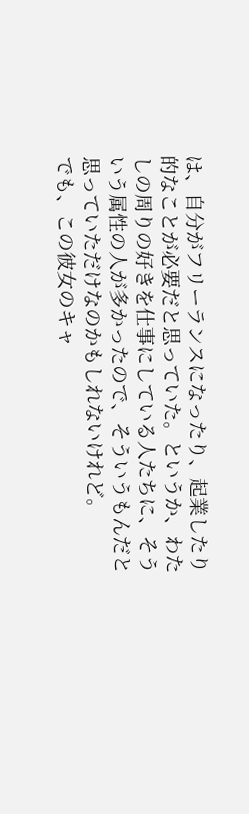は、自分がフリーランスになったり、起業したり的なことが必要だと思っていた。というか、わたしの周りの好きを仕事にしている人たちに、そういう属性の人が多かったので、そういうもんだと思っていただけなのかもしれないけれど。
でも、この彼女のキャ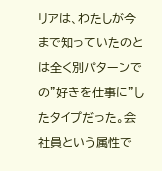リアは、わたしが今まで知っていたのとは全く別パターンでの"好きを仕事に"したタイプだった。会社員という属性で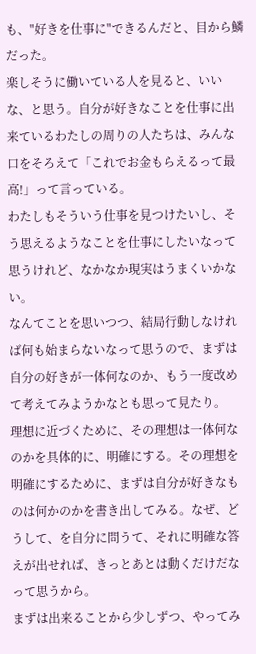も、"好きを仕事に"できるんだと、目から鱗だった。
楽しそうに働いている人を見ると、いいな、と思う。自分が好きなことを仕事に出来ているわたしの周りの人たちは、みんな口をそろえて「これでお金もらえるって最高!」って言っている。
わたしもそういう仕事を見つけたいし、そう思えるようなことを仕事にしたいなって思うけれど、なかなか現実はうまくいかない。
なんてことを思いつつ、結局行動しなければ何も始まらないなって思うので、まずは自分の好きが一体何なのか、もう一度改めて考えてみようかなとも思って見たり。
理想に近づくために、その理想は一体何なのかを具体的に、明確にする。その理想を明確にするために、まずは自分が好きなものは何かのかを書き出してみる。なぜ、どうして、を自分に問うて、それに明確な答えが出せれば、きっとあとは動くだけだなって思うから。
まずは出来ることから少しずつ、やってみ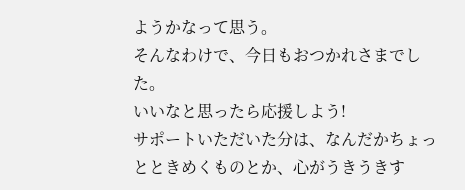ようかなって思う。
そんなわけで、今日もおつかれさまでした。
いいなと思ったら応援しよう!
サポートいただいた分は、なんだかちょっとときめくものとか、心がうきうきす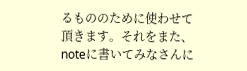るもののために使わせて頂きます。それをまた、noteに書いてみなさんに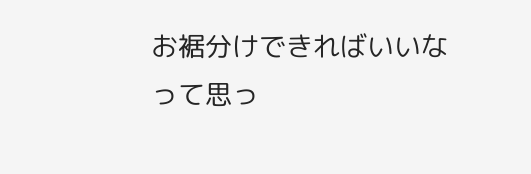お裾分けできればいいなって思っ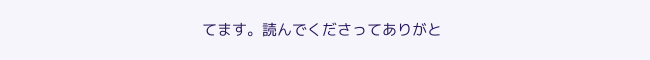てます。読んでくださってありがと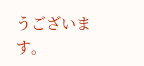うございます。